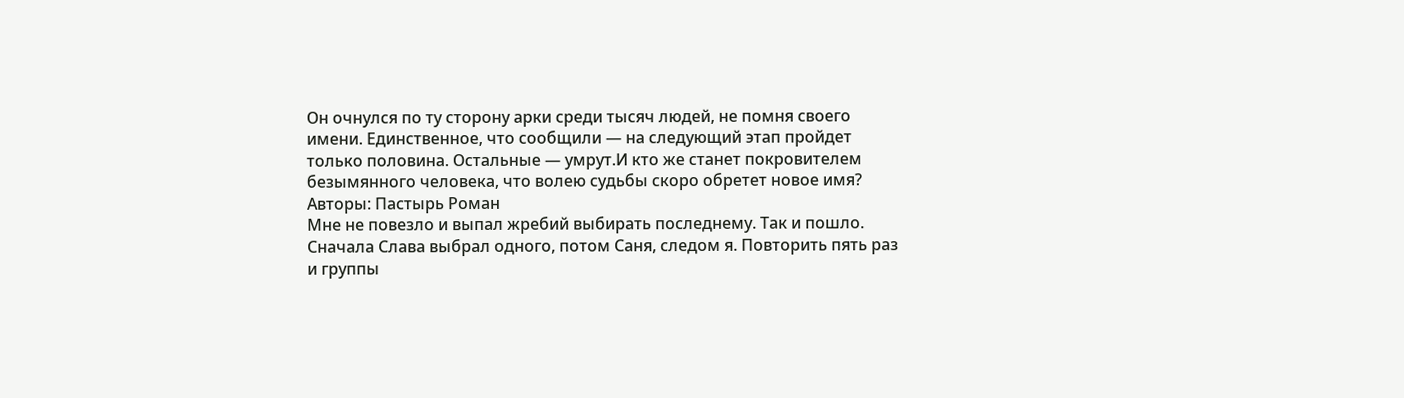Он очнулся по ту сторону арки среди тысяч людей, не помня своего имени. Единственное, что сообщили — на следующий этап пройдет только половина. Остальные — умрут.И кто же станет покровителем безымянного человека, что волею судьбы скоро обретет новое имя?
Авторы: Пастырь Роман
Мне не повезло и выпал жребий выбирать последнему. Так и пошло. Сначала Слава выбрал одного, потом Саня, следом я. Повторить пять раз и группы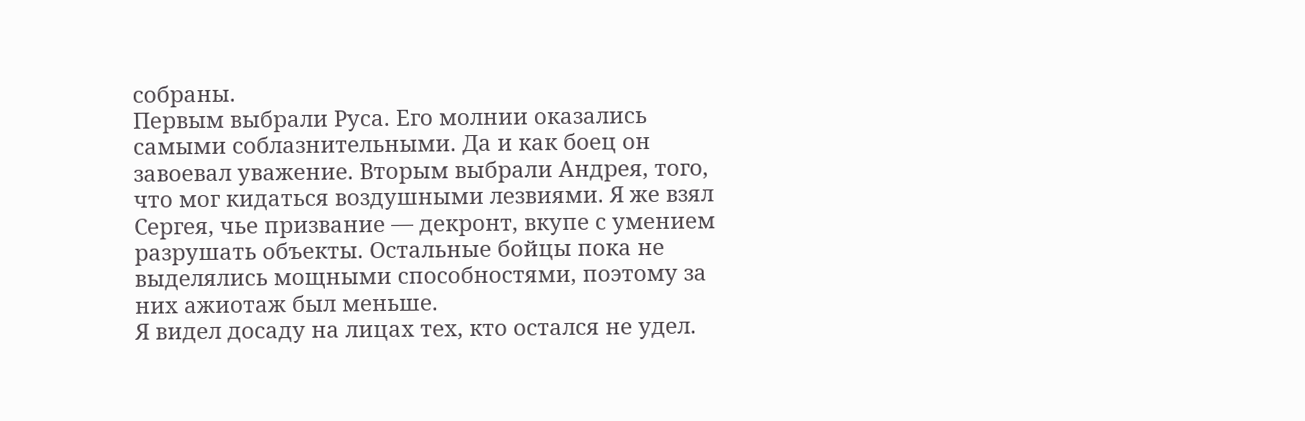собраны.
Первым выбрали Руса. Его молнии оказались самыми соблазнительными. Да и как боец он завоевал уважение. Вторым выбрали Андрея, того, что мог кидаться воздушными лезвиями. Я же взял Сергея, чье призвание — декронт, вкупе с умением разрушать объекты. Остальные бойцы пока не выделялись мощными способностями, поэтому за них ажиотаж был меньше.
Я видел досаду на лицах тех, кто остался не удел.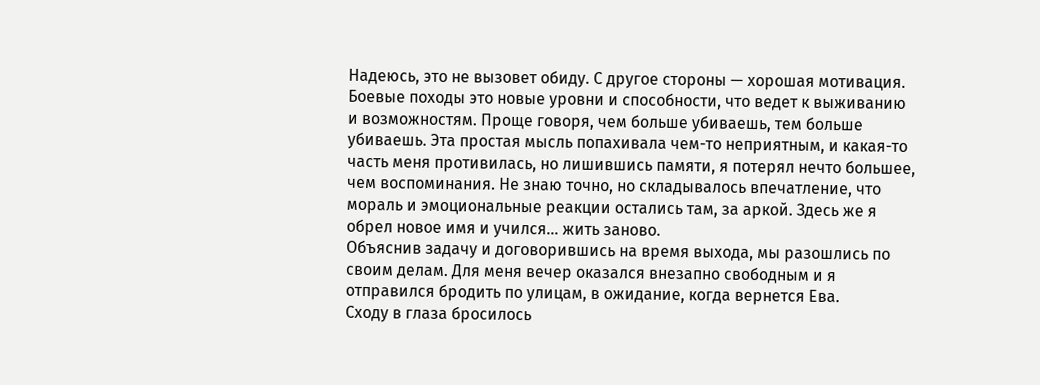Надеюсь, это не вызовет обиду. С другое стороны — хорошая мотивация. Боевые походы это новые уровни и способности, что ведет к выживанию и возможностям. Проще говоря, чем больше убиваешь, тем больше убиваешь. Эта простая мысль попахивала чем-то неприятным, и какая-то часть меня противилась, но лишившись памяти, я потерял нечто большее, чем воспоминания. Не знаю точно, но складывалось впечатление, что мораль и эмоциональные реакции остались там, за аркой. Здесь же я обрел новое имя и учился… жить заново.
Объяснив задачу и договорившись на время выхода, мы разошлись по своим делам. Для меня вечер оказался внезапно свободным и я отправился бродить по улицам, в ожидание, когда вернется Ева.
Сходу в глаза бросилось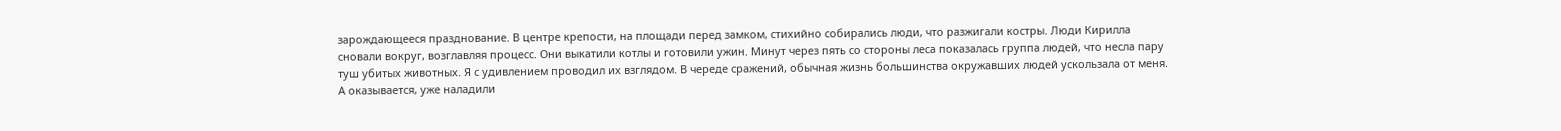зарождающееся празднование. В центре крепости, на площади перед замком, стихийно собирались люди, что разжигали костры. Люди Кирилла сновали вокруг, возглавляя процесс. Они выкатили котлы и готовили ужин. Минут через пять со стороны леса показалась группа людей, что несла пару туш убитых животных. Я с удивлением проводил их взглядом. В череде сражений, обычная жизнь большинства окружавших людей ускользала от меня. А оказывается, уже наладили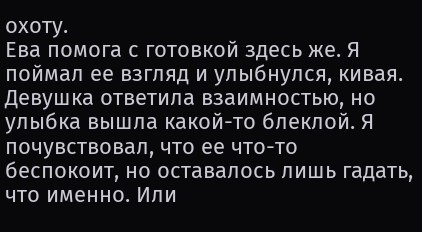охоту.
Ева помога с готовкой здесь же. Я поймал ее взгляд и улыбнулся, кивая. Девушка ответила взаимностью, но улыбка вышла какой-то блеклой. Я почувствовал, что ее что-то беспокоит, но оставалось лишь гадать, что именно. Или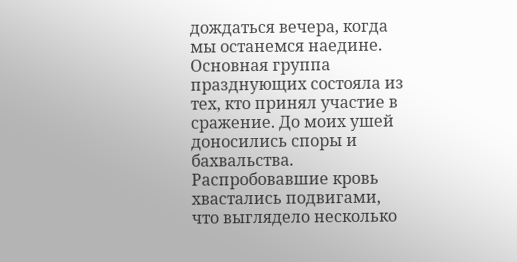дождаться вечера, когда мы останемся наедине.
Основная группа празднующих состояла из тех, кто принял участие в сражение. До моих ушей доносились споры и бахвальства. Распробовавшие кровь хвастались подвигами, что выглядело несколько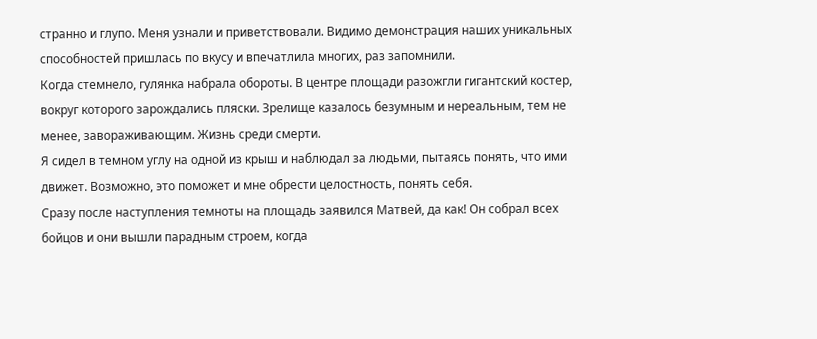странно и глупо. Меня узнали и приветствовали. Видимо демонстрация наших уникальных способностей пришлась по вкусу и впечатлила многих, раз запомнили.
Когда стемнело, гулянка набрала обороты. В центре площади разожгли гигантский костер, вокруг которого зарождались пляски. Зрелище казалось безумным и нереальным, тем не менее, завораживающим. Жизнь среди смерти.
Я сидел в темном углу на одной из крыш и наблюдал за людьми, пытаясь понять, что ими движет. Возможно, это поможет и мне обрести целостность, понять себя.
Сразу после наступления темноты на площадь заявился Матвей, да как! Он собрал всех бойцов и они вышли парадным строем, когда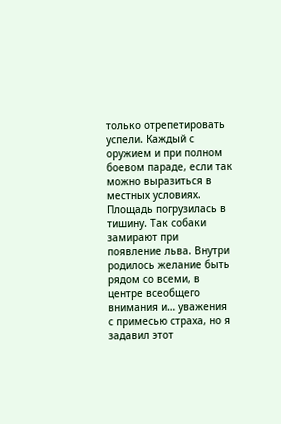только отрепетировать успели. Каждый с оружием и при полном боевом параде, если так можно выразиться в местных условиях. Площадь погрузилась в тишину. Так собаки замирают при появление льва. Внутри родилось желание быть рядом со всеми, в центре всеобщего внимания и… уважения с примесью страха, но я задавил этот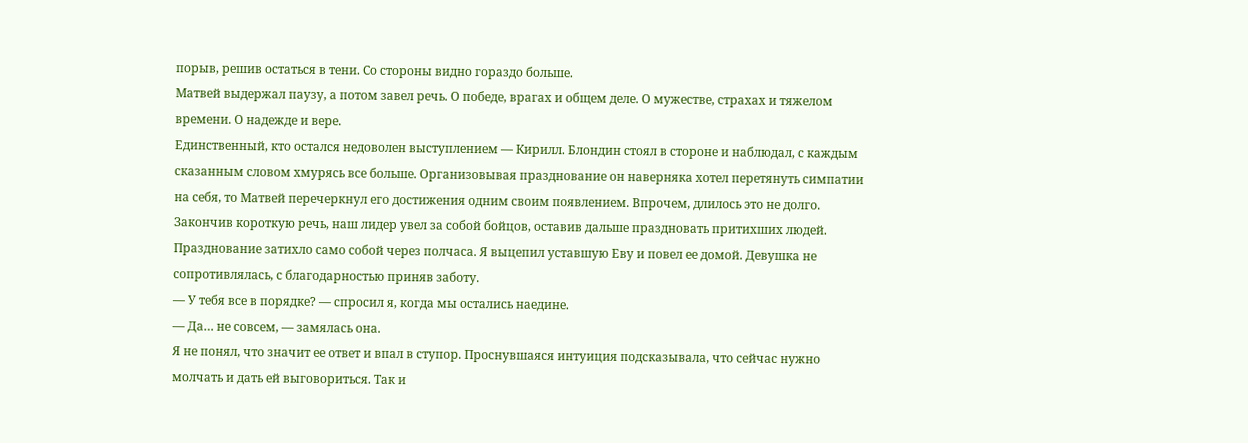порыв, решив остаться в тени. Со стороны видно гораздо больше.
Матвей выдержал паузу, а потом завел речь. О победе, врагах и общем деле. О мужестве, страхах и тяжелом времени. О надежде и вере.
Единственный, кто остался недоволен выступлением — Кирилл. Блондин стоял в стороне и наблюдал, с каждым сказанным словом хмурясь все больше. Организовывая празднование он наверняка хотел перетянуть симпатии на себя, то Матвей перечеркнул его достижения одним своим появлением. Впрочем, длилось это не долго. Закончив короткую речь, наш лидер увел за собой бойцов, оставив дальше праздновать притихших людей.
Празднование затихло само собой через полчаса. Я выцепил уставшую Еву и повел ее домой. Девушка не сопротивлялась, с благодарностью приняв заботу.
— У тебя все в порядке? — спросил я, когда мы остались наедине.
— Да… не совсем, — замялась она.
Я не понял, что значит ее ответ и впал в ступор. Проснувшаяся интуиция подсказывала, что сейчас нужно молчать и дать ей выговориться. Так и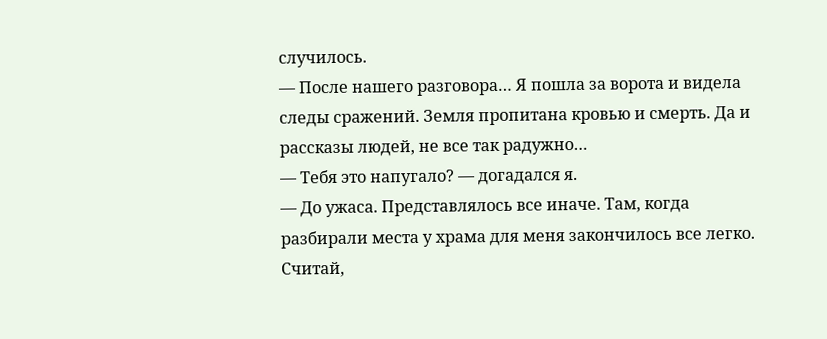случилось.
— После нашего разговора… Я пошла за ворота и видела следы сражений. Земля пропитана кровью и смерть. Да и рассказы людей, не все так радужно…
— Тебя это напугало? — догадался я.
— До ужаса. Представлялось все иначе. Там, когда разбирали места у храма для меня закончилось все легко. Считай,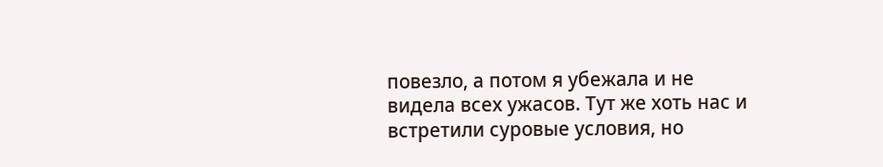повезло, а потом я убежала и не видела всех ужасов. Тут же хоть нас и встретили суровые условия, но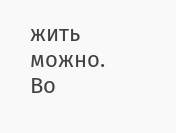жить можно. Во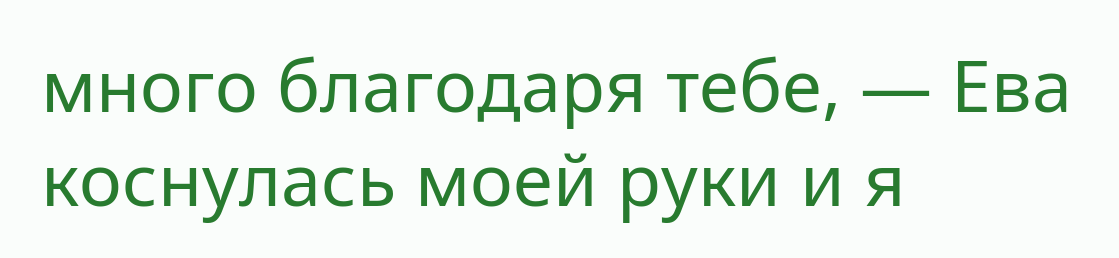много благодаря тебе, — Ева коснулась моей руки и я